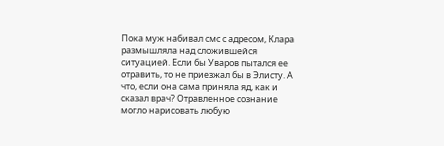Пока муж набивал смс с адресом, Клара размышляла над сложившейся ситуацией. Если бы Уваров пытался ее отравить, то не приезжал бы в Элисту. А что, если она сама приняла яд, как и сказал врач? Отравленное сознание могло нарисовать любую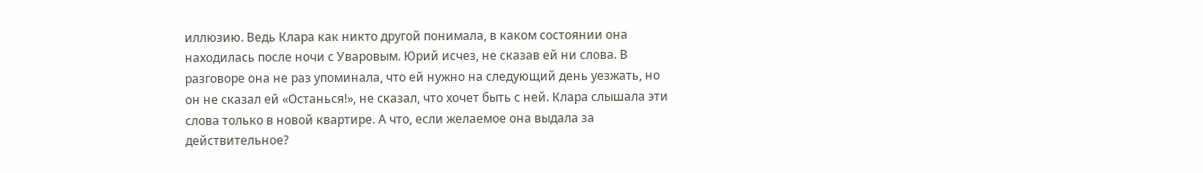иллюзию. Ведь Клара как никто другой понимала, в каком состоянии она находилась после ночи с Уваровым. Юрий исчез, не сказав ей ни слова. В разговоре она не раз упоминала, что ей нужно на следующий день уезжать, но он не сказал ей «Останься!», не сказал, что хочет быть с ней. Клара слышала эти слова только в новой квартире. А что, если желаемое она выдала за действительное?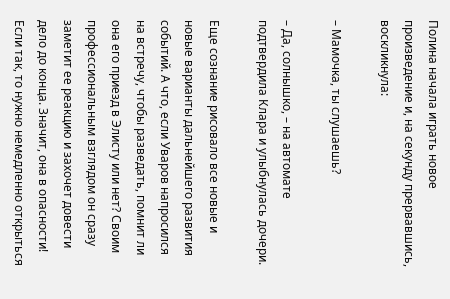Полина начала играть новое произведение и, на секунду прервавшись, воскликнула:

– Мамочка, ты слушаешь?

– Да, солнышко, – на автомате подтвердила Клара и улыбнулась дочери.

Еще сознание рисовало все новые и новые варианты дальнейшего развития событий. А что, если Уваров напросился на встречу, чтобы разведать, помнит ли она его приезд в Элисту или нет? Своим профессиональным взглядом он сразу заметит ее реакцию и захочет довести дело до конца. Значит, она в опасности! Если так, то нужно немедленно открыться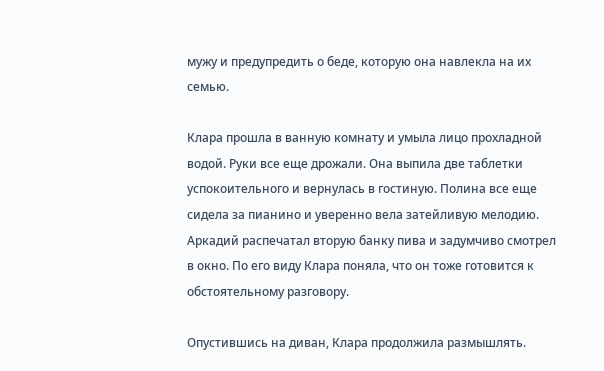мужу и предупредить о беде, которую она навлекла на их семью.

Клара прошла в ванную комнату и умыла лицо прохладной водой. Руки все еще дрожали. Она выпила две таблетки успокоительного и вернулась в гостиную. Полина все еще сидела за пианино и уверенно вела затейливую мелодию. Аркадий распечатал вторую банку пива и задумчиво смотрел в окно. По его виду Клара поняла, что он тоже готовится к обстоятельному разговору.

Опустившись на диван, Клара продолжила размышлять.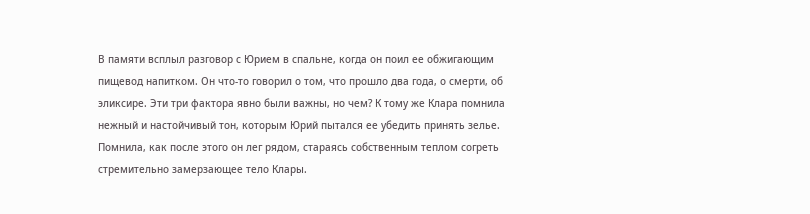В памяти всплыл разговор с Юрием в спальне, когда он поил ее обжигающим пищевод напитком. Он что-то говорил о том, что прошло два года, о смерти, об эликсире. Эти три фактора явно были важны, но чем? К тому же Клара помнила нежный и настойчивый тон, которым Юрий пытался ее убедить принять зелье. Помнила, как после этого он лег рядом, стараясь собственным теплом согреть стремительно замерзающее тело Клары.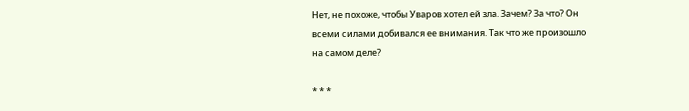Нет, не похоже, чтобы Уваров хотел ей зла. Зачем? За что? Он всеми силами добивался ее внимания. Так что же произошло на самом деле?

* * *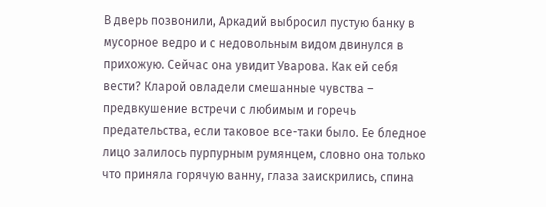В дверь позвонили, Аркадий выбросил пустую банку в мусорное ведро и с недовольным видом двинулся в прихожую. Сейчас она увидит Уварова. Как ей себя вести? Кларой овладели смешанные чувства – предвкушение встречи с любимым и горечь предательства, если таковое все-таки было. Ее бледное лицо залилось пурпурным румянцем, словно она только что приняла горячую ванну, глаза заискрились, спина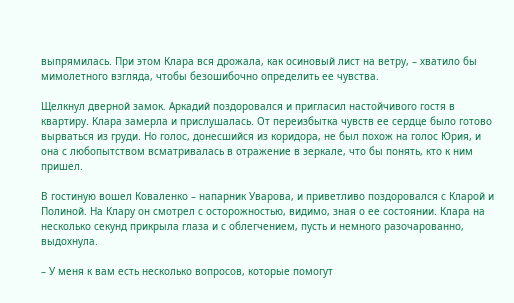выпрямилась. При этом Клара вся дрожала, как осиновый лист на ветру, – хватило бы мимолетного взгляда, чтобы безошибочно определить ее чувства.

Щелкнул дверной замок. Аркадий поздоровался и пригласил настойчивого гостя в квартиру. Клара замерла и прислушалась. От переизбытка чувств ее сердце было готово вырваться из груди. Но голос, донесшийся из коридора, не был похож на голос Юрия, и она с любопытством всматривалась в отражение в зеркале, что бы понять, кто к ним пришел.

В гостиную вошел Коваленко – напарник Уварова, и приветливо поздоровался с Кларой и Полиной. На Клару он смотрел с осторожностью, видимо, зная о ее состоянии. Клара на несколько секунд прикрыла глаза и с облегчением, пусть и немного разочарованно, выдохнула.

– У меня к вам есть несколько вопросов, которые помогут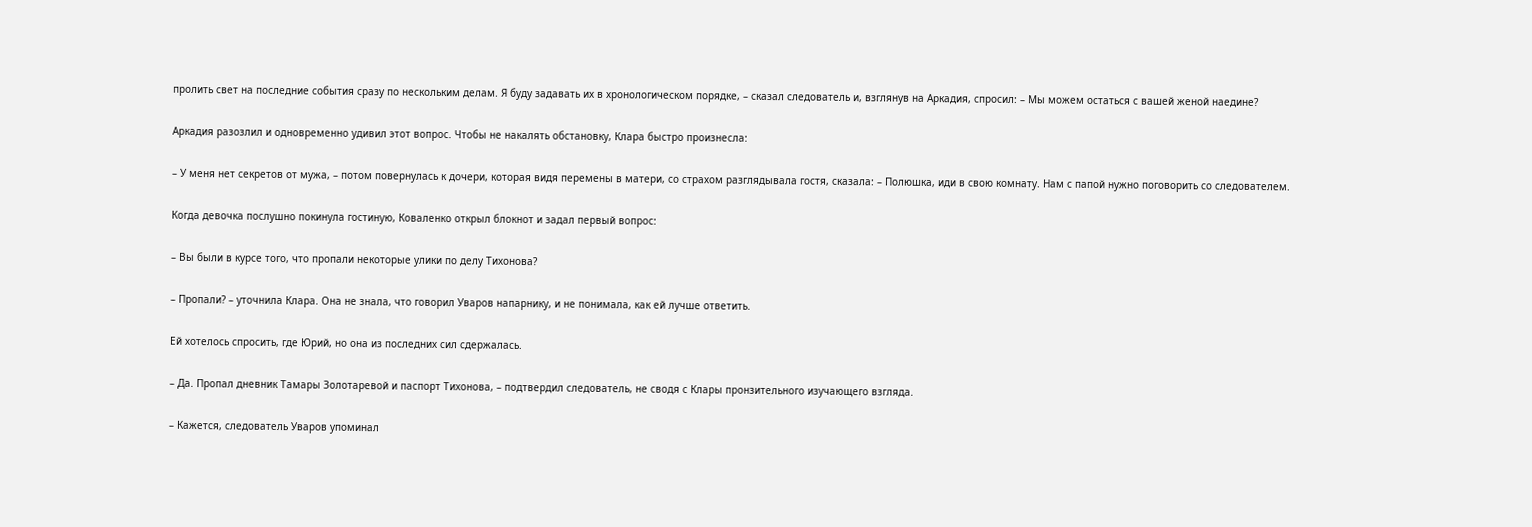пролить свет на последние события сразу по нескольким делам. Я буду задавать их в хронологическом порядке, – сказал следователь и, взглянув на Аркадия, спросил: – Мы можем остаться с вашей женой наедине?

Аркадия разозлил и одновременно удивил этот вопрос. Чтобы не накалять обстановку, Клара быстро произнесла:

– У меня нет секретов от мужа, – потом повернулась к дочери, которая видя перемены в матери, со страхом разглядывала гостя, сказала: – Полюшка, иди в свою комнату. Нам с папой нужно поговорить со следователем.

Когда девочка послушно покинула гостиную, Коваленко открыл блокнот и задал первый вопрос:

– Вы были в курсе того, что пропали некоторые улики по делу Тихонова?

– Пропали? – уточнила Клара. Она не знала, что говорил Уваров напарнику, и не понимала, как ей лучше ответить.

Ей хотелось спросить, где Юрий, но она из последних сил сдержалась.

– Да. Пропал дневник Тамары Золотаревой и паспорт Тихонова, – подтвердил следователь, не сводя с Клары пронзительного изучающего взгляда.

– Кажется, следователь Уваров упоминал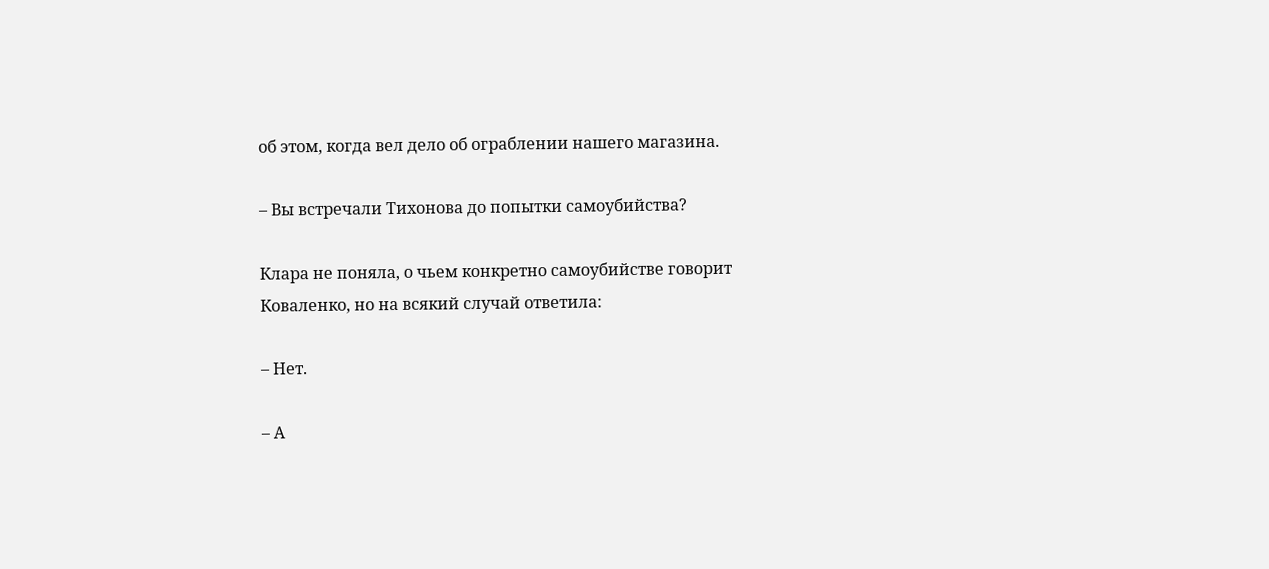об этом, когда вел дело об ограблении нашего магазина.

– Вы встречали Тихонова до попытки самоубийства?

Клара не поняла, о чьем конкретно самоубийстве говорит Коваленко, но на всякий случай ответила:

– Нет.

– А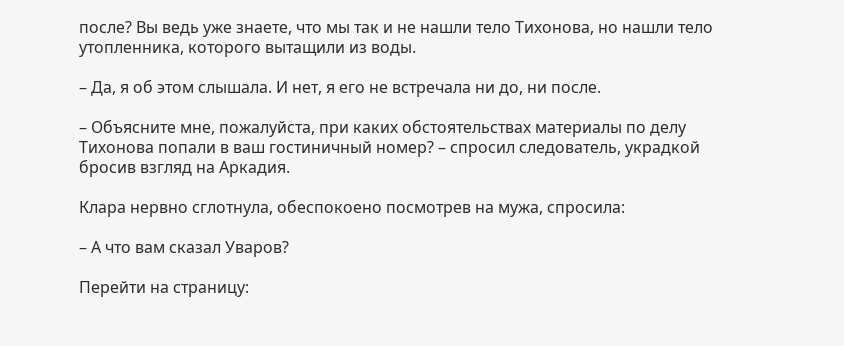после? Вы ведь уже знаете, что мы так и не нашли тело Тихонова, но нашли тело утопленника, которого вытащили из воды.

– Да, я об этом слышала. И нет, я его не встречала ни до, ни после.

– Объясните мне, пожалуйста, при каких обстоятельствах материалы по делу Тихонова попали в ваш гостиничный номер? – спросил следователь, украдкой бросив взгляд на Аркадия.

Клара нервно сглотнула, обеспокоено посмотрев на мужа, спросила:

– А что вам сказал Уваров?

Перейти на страницу: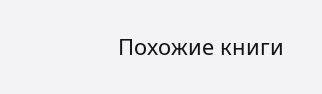Похожие книги